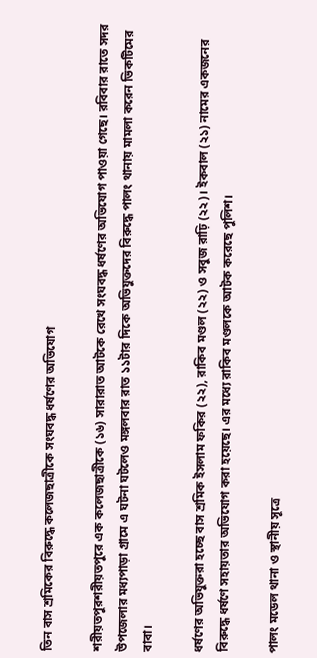তিন বাস শ্রমিকের বিরুদ্ধে কলেজছাত্রীকে সংঘবদ্ধ ধর্ষণের অভিযোগ

শরীয়তপুরশরীয়তপুরে এক কলেজছাত্রীকে (১৬) সারারাত আটকে রেখে সংঘবদ্ধ ধর্ষণের অভিযোগ পাওয়া গেছে। রবিবার রাতে সদর উপজেলার মধ্যপাড়া গ্রামে এ ঘটনা ঘটলেও মঙ্গলবার রাত ১১টার দিকে অভিযুক্তদের বিরুদ্ধে পালং থানায় মামলা করেন ভিকটিমের বাবা।

ধর্ষণের অভিযুক্তরা হচ্ছে বাস শ্রমিক ইসলাম ফকির (২২), রাকিব মণ্ডল (২২) ও সবুজ রাঢ়ি (২২)। ইকবাল (২১) নামের একজনের বিরুদ্ধে ধর্ষণে সহায়তার অভিযোগ করা হয়েছে। এর মধ্যে রাকিব মণ্ডলকে আটক করেছে পুলিশ।

পালং মডেল থানা ও স্থানীয় সূত্রে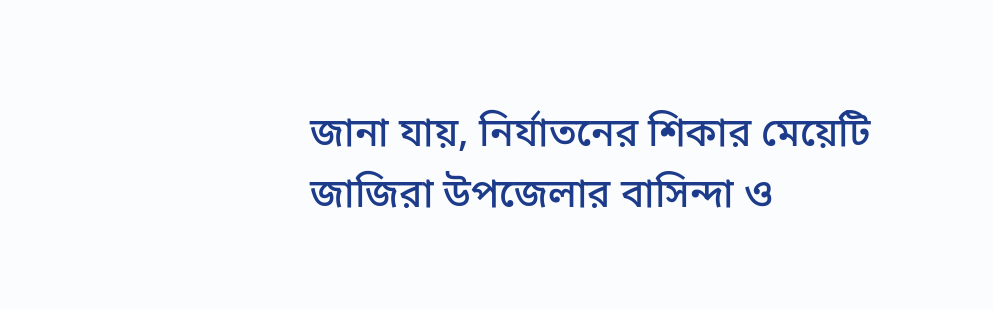জানা যায়, নির্যাতনের শিকার মেয়েটি জাজিরা উপজেলার বাসিন্দা ও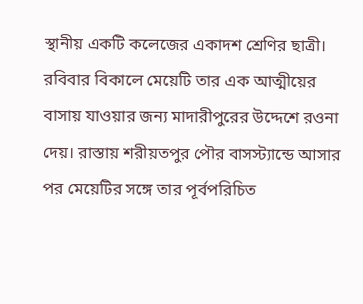স্থানীয় একটি কলেজের একাদশ শ্রেণির ছাত্রী। রবিবার বিকালে মেয়েটি তার এক আত্মীয়ের বাসায় যাওয়ার জন্য মাদারীপুরের উদ্দেশে রওনা দেয়। রাস্তায় শরীয়তপুর পৌর বাসস্ট্যান্ডে আসার পর মেয়েটির সঙ্গে তার পূর্বপরিচিত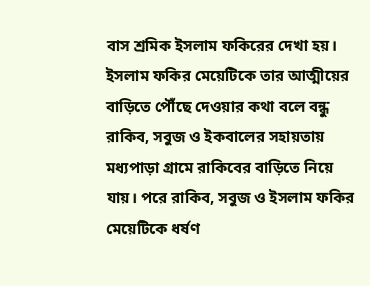বাস শ্রমিক ইসলাম ফকিরের দেখা হয়। ইসলাম ফকির মেয়েটিকে তার আত্মীয়ের বাড়িতে পৌঁছে দেওয়ার কথা বলে বন্ধু রাকিব, সবুজ ও ইকবালের সহায়তায় মধ্যপাড়া গ্রামে রাকিবের বাড়িতে নিয়ে যায়। পরে রাকিব, সবুজ ও ইসলাম ফকির মেয়েটিকে ধর্ষণ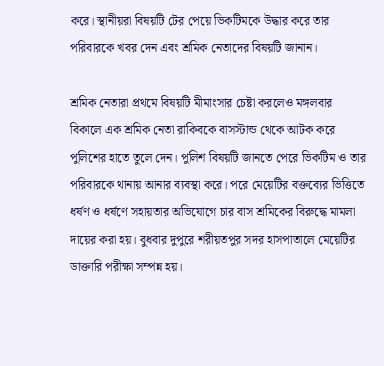করে। স্থানীয়রা বিষয়টি টের পেয়ে ভিকটিমকে উদ্ধার করে তার পরিবারকে খবর দেন এবং শ্রমিক নেতাদের বিষয়টি জানান।

শ্রমিক নেতারা প্রথমে বিষয়টি মীমাংসার চেষ্টা করলেও মঙ্গলবার বিকালে এক শ্রমিক নেতা রাকিবকে বাসস্টান্ড থেকে আটক করে পুলিশের হাতে তুলে দেন। পুলিশ বিষয়টি জানতে পেরে ভিকটিম ও তার পরিবারকে থানায় আনার ব্যবস্থা করে। পরে মেয়েটির বক্তব্যের ভিত্তিতে ধর্ষণ ও ধর্ষণে সহায়তার অভিযোগে চার বাস শ্রমিকের বিরুদ্ধে মামলা দায়ের করা হয়। বুধবার দুপুরে শরীয়তপুর সদর হাসপাতালে মেয়েটির ডাক্তারি পরীক্ষা সম্পন্ন হয়।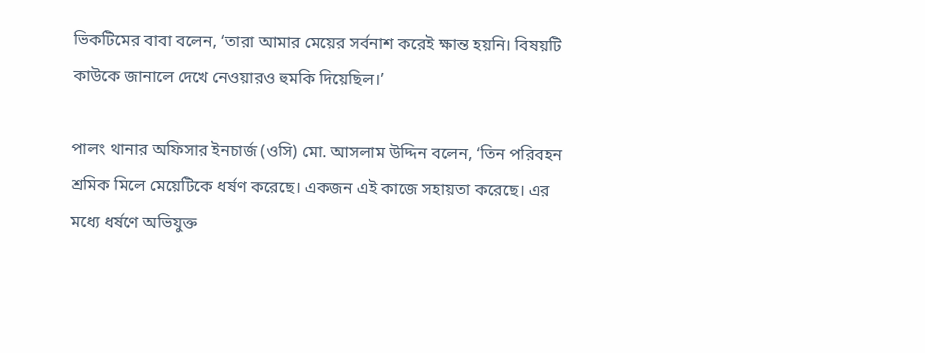ভিকটিমের বাবা বলেন, ‘তারা আমার মেয়ের সর্বনাশ করেই ক্ষান্ত হয়নি। বিষয়টি কাউকে জানালে দেখে নেওয়ারও হুমকি দিয়েছিল।’

পালং থানার অফিসার ইনচার্জ (ওসি) মো. আসলাম উদ্দিন বলেন, ‘তিন পরিবহন শ্রমিক মিলে মেয়েটিকে ধর্ষণ করেছে। একজন এই কাজে সহায়তা করেছে। এর মধ্যে ধর্ষণে অভিযুক্ত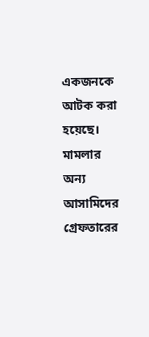একজনকে আটক করা হয়েছে। মামলার অন্য আসামিদের গ্রেফতারের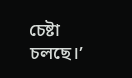চেষ্টা চলছে।’